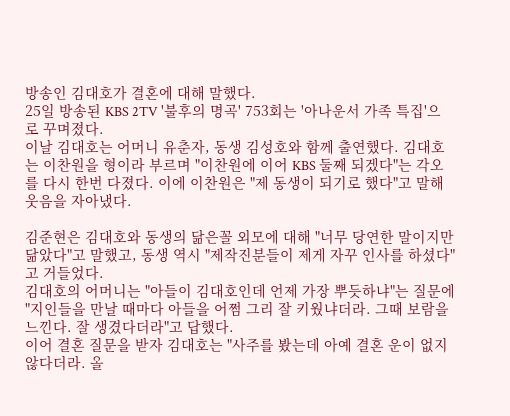방송인 김대호가 결혼에 대해 말했다.
25일 방송된 KBS 2TV '불후의 명곡' 753회는 '아나운서 가족 특집'으로 꾸며졌다.
이날 김대호는 어머니 유춘자, 동생 김성호와 함께 출연했다. 김대호는 이찬원을 형이라 부르며 "이찬원에 이어 KBS 둘째 되겠다"는 각오를 다시 한번 다졌다. 이에 이찬원은 "제 동생이 되기로 했다"고 말해 웃음을 자아냈다.

김준현은 김대호와 동생의 닮은꼴 외모에 대해 "너무 당연한 말이지만 닮았다"고 말했고, 동생 역시 "제작진분들이 제게 자꾸 인사를 하셨다"고 거들었다.
김대호의 어머니는 "아들이 김대호인데 언제 가장 뿌듯하냐"는 질문에 "지인들을 만날 때마다 아들을 어쩜 그리 잘 키웠냐더라. 그때 보람을 느낀다. 잘 생겼다더라"고 답했다.
이어 결혼 질문을 받자 김대호는 "사주를 봤는데 아예 결혼 운이 없지 않다더라. 올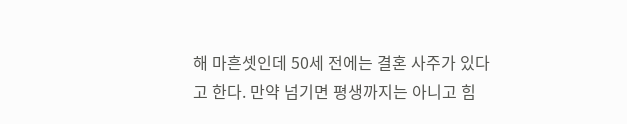해 마흔셋인데 50세 전에는 결혼 사주가 있다고 한다. 만약 넘기면 평생까지는 아니고 힘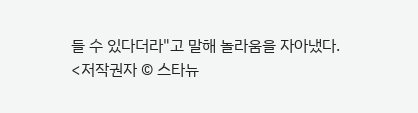들 수 있다더라"고 말해 놀라움을 자아냈다.
<저작권자 © 스타뉴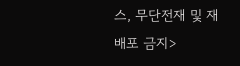스, 무단전재 및 재배포 금지>